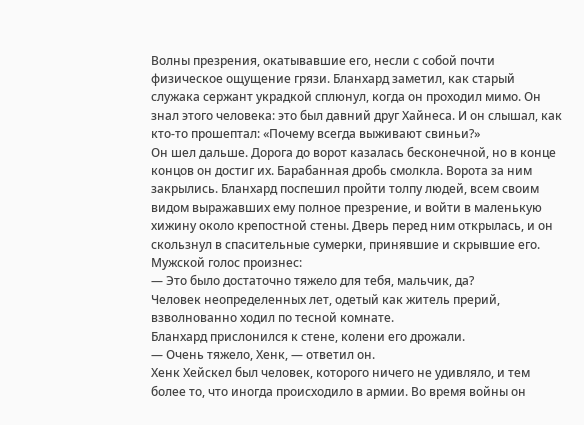Волны презрения, окатывавшие его, несли с собой почти физическое ощущение грязи. Бланхард заметил, как старый служака сержант украдкой сплюнул, когда он проходил мимо. Он знал этого человека: это был давний друг Хайнеса. И он слышал, как кто-то прошептал: «Почему всегда выживают свиньи?»
Он шел дальше. Дорога до ворот казалась бесконечной, но в конце концов он достиг их. Барабанная дробь смолкла. Ворота за ним закрылись. Бланхард поспешил пройти толпу людей, всем своим видом выражавших ему полное презрение, и войти в маленькую хижину около крепостной стены. Дверь перед ним открылась, и он скользнул в спасительные сумерки, принявшие и скрывшие его.
Мужской голос произнес:
— Это было достаточно тяжело для тебя, мальчик, да?
Человек неопределенных лет, одетый как житель прерий, взволнованно ходил по тесной комнате.
Бланхард прислонился к стене, колени его дрожали.
— Очень тяжело, Хенк, — ответил он.
Хенк Хейскел был человек, которого ничего не удивляло, и тем более то, что иногда происходило в армии. Во время войны он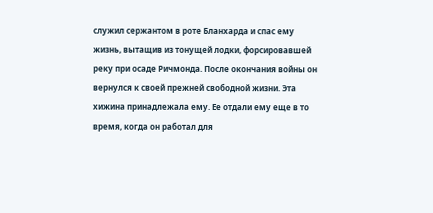служил сержантом в роте Бланхарда и спас ему жизнь, вытащив из тонущей лодки, форсировавшей реку при осаде Ричмонда. После окончания войны он вернулся к своей прежней свободной жизни. Эта хижина принадлежала ему. Ее отдали ему еще в то время, когда он работал для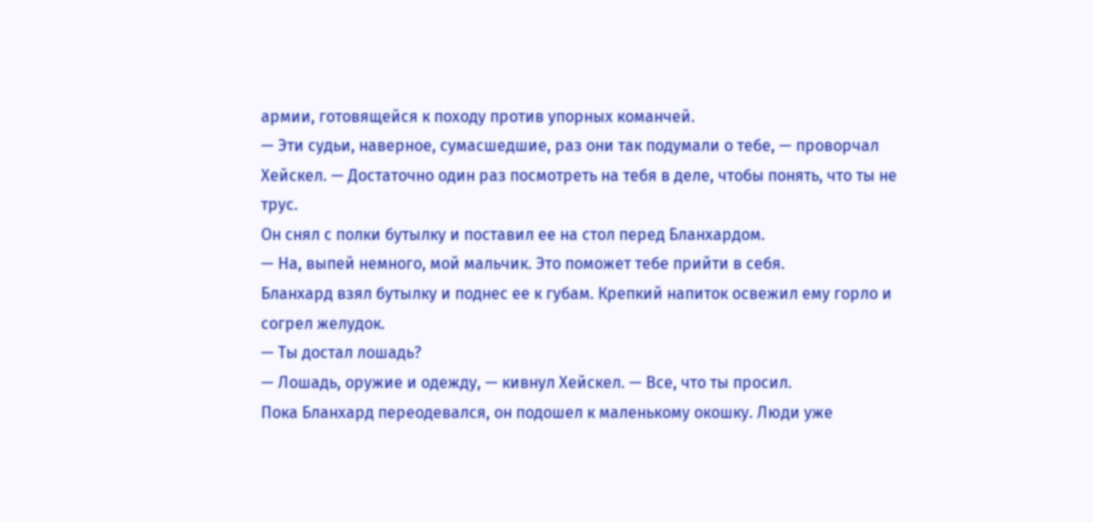армии, готовящейся к походу против упорных команчей.
— Эти судьи, наверное, сумасшедшие, раз они так подумали о тебе, — проворчал Хейскел. — Достаточно один раз посмотреть на тебя в деле, чтобы понять, что ты не трус.
Он снял с полки бутылку и поставил ее на стол перед Бланхардом.
— На, выпей немного, мой мальчик. Это поможет тебе прийти в себя.
Бланхард взял бутылку и поднес ее к губам. Крепкий напиток освежил ему горло и согрел желудок.
— Ты достал лошадь?
— Лошадь, оружие и одежду, — кивнул Хейскел. — Все, что ты просил.
Пока Бланхард переодевался, он подошел к маленькому окошку. Люди уже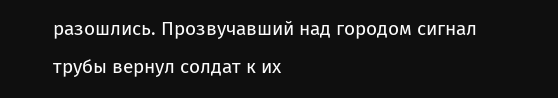разошлись. Прозвучавший над городом сигнал трубы вернул солдат к их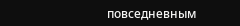повседневным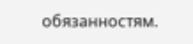обязанностям.